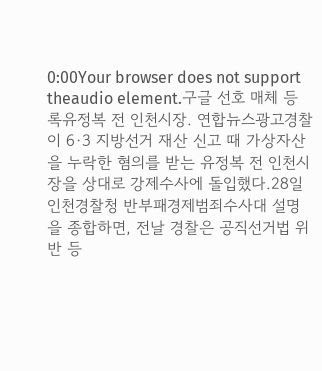0:00Your browser does not support theaudio element.구글 선호 매체 등록유정복 전 인천시장. 연합뉴스광고경찰이 6·3 지방선거 재산 신고 때 가상자산을 누락한 혐의를 받는 유정복 전 인천시장을 상대로 강제수사에 돌입했다.28일 인천경찰청 반부패경제범죄수사대 설명을 종합하면, 전날 경찰은 공직선거법 위반 등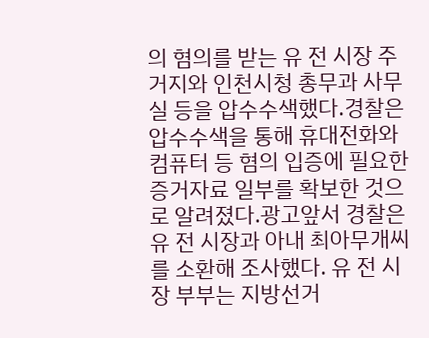의 혐의를 받는 유 전 시장 주거지와 인천시청 총무과 사무실 등을 압수수색했다.경찰은 압수수색을 통해 휴대전화와 컴퓨터 등 혐의 입증에 필요한 증거자료 일부를 확보한 것으로 알려졌다.광고앞서 경찰은 유 전 시장과 아내 최아무개씨를 소환해 조사했다. 유 전 시장 부부는 지방선거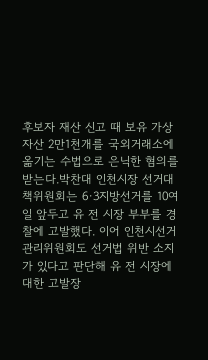후보자 재산 신고 때 보유 가상자산 2만1천개를 국외거래소에 옮기는 수법으로 은닉한 혐의를 받는다.박찬대 인천시장 선거대책위원회는 6·3지방선거를 10여일 앞두고 유 전 시장 부부를 경찰에 고발했다. 이어 인천시선거관리위원회도 선거법 위반 소지가 있다고 판단해 유 전 시장에 대한 고발장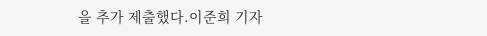을 추가 제출했다.이준희 기자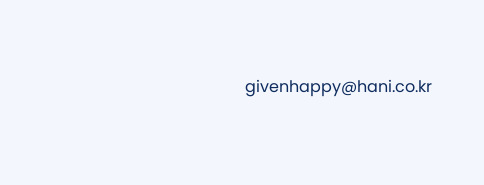givenhappy@hani.co.kr